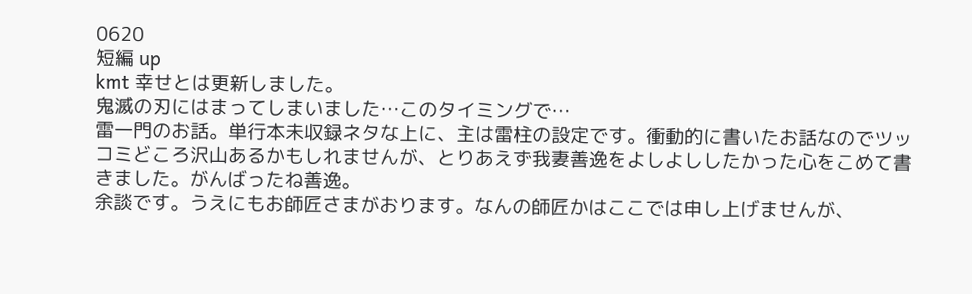0620
短編 up
kmt 幸せとは更新しました。
鬼滅の刃にはまってしまいました…このタイミングで…
雷一門のお話。単行本未収録ネタな上に、主は雷柱の設定です。衝動的に書いたお話なのでツッコミどころ沢山あるかもしれませんが、とりあえず我妻善逸をよしよししたかった心をこめて書きました。がんばったね善逸。
余談です。うえにもお師匠さまがおります。なんの師匠かはここでは申し上げませんが、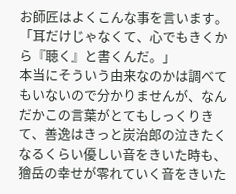お師匠はよくこんな事を言います。
「耳だけじゃなくて、心でもきくから『聴く』と書くんだ。」
本当にそういう由来なのかは調べてもいないので分かりませんが、なんだかこの言葉がとてもしっくりきて、善逸はきっと炭治郎の泣きたくなるくらい優しい音をきいた時も、獪岳の幸せが零れていく音をきいた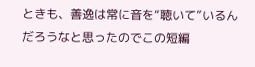ときも、善逸は常に音を“聴いて”いるんだろうなと思ったのでこの短編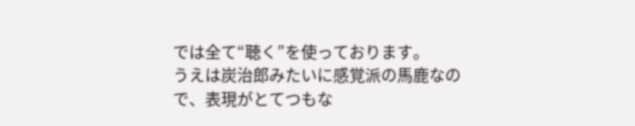では全て“聴く”を使っております。
うえは炭治郎みたいに感覚派の馬鹿なので、表現がとてつもな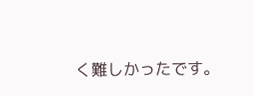く難しかったです。